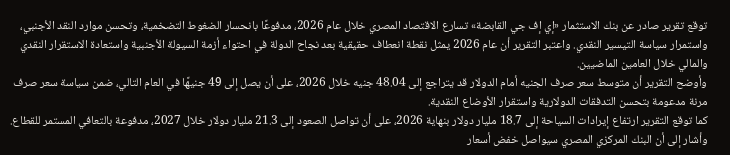توقع تقرير صادر عن بنك الاستثمار «إي إف جي القابضة» تسارع الاقتصاد المصري خلال عام 2026، مدفوعًا بانحسار الضغوط التضخمية، وتحسن موارد النقد الأجنبي، واستمرار سياسة التيسير النقدي. واعتبر التقرير أن عام 2026 يمثل نقطة انعطاف حقيقية بعد نجاح الدولة في احتواء أزمة السيولة الأجنبية واستعادة الاستقرار النقدي والمالي خلال العامين الماضيين.
وأوضح التقرير أن متوسط سعر صرف الجنيه أمام الدولار قد يتراجع إلى 48.04 جنيه خلال 2026، على أن يصل إلى 49 جنيهًا في العام التالي، ضمن سياسة سعر صرف مرنة مدعومة بتحسن التدفقات الدولارية واستقرار الأوضاع النقدية.
كما توقع التقرير ارتفاع إيرادات السياحة إلى 18.7 مليار دولار بنهاية 2026، على أن تواصل الصعود إلى 21.3 مليار دولار خلال 2027، مدفوعة بالتعافي المستمر للقطاع.
وأشار إلى أن البنك المركزي المصري سيواصل خفض أسعار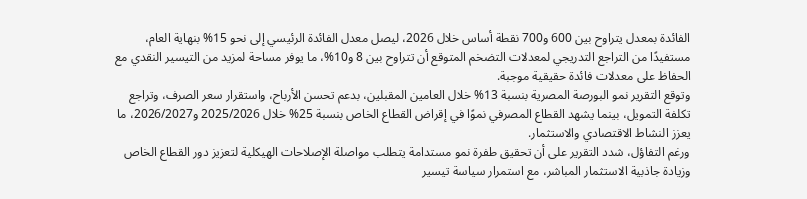الفائدة بمعدل يتراوح بين 600 و700 نقطة أساس خلال 2026، ليصل معدل الفائدة الرئيسي إلى نحو 15% بنهاية العام، مستفيدًا من التراجع التدريجي لمعدلات التضخم المتوقع أن تتراوح بين 8 و10%، ما يوفر مساحة لمزيد من التيسير النقدي مع الحفاظ على معدلات فائدة حقيقية موجبة.
وتوقع التقرير نمو البورصة المصرية بنسبة 13% خلال العامين المقبلين، بدعم تحسن الأرباح، واستقرار سعر الصرف، وتراجع تكلفة التمويل، بينما يشهد القطاع المصرفي نموًا في إقراض القطاع الخاص بنسبة 25% خلال 2025/2026 و2026/2027، ما يعزز النشاط الاقتصادي والاستثمار.
ورغم التفاؤل، شدد التقرير على أن تحقيق طفرة نمو مستدامة يتطلب مواصلة الإصلاحات الهيكلية لتعزيز دور القطاع الخاص وزيادة جاذبية الاستثمار المباشر، مع استمرار سياسة تيسير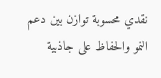نقدي محسوبة توازن بين دعم النمو والحفاظ على جاذبية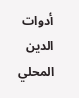أدوات الدين المحلي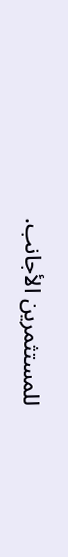للمستثمرين الأجانب.